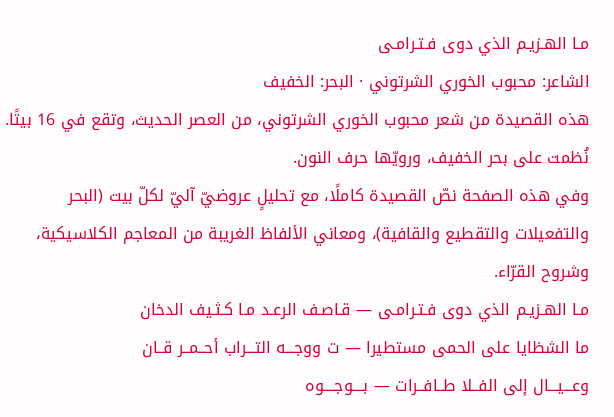مـا الهـزيـم الذي دوى فـتـرامـى
الشاعر: محبوب الخوري الشرتوني · البحر: الخفيف
هذه القصيدة من شعر محبوب الخوري الشرتوني، من العصر الحديث، وتقع في 16 بيتًا. نُظمت على بحر الخفيف، ورويّها حرف النون.
وفي هذه الصفحة نصّ القصيدة كاملًا، مع تحليلٍ عروضيّ آليّ لكلّ بيت (البحر والتفعيلات والتقطيع والقافية)، ومعاني الألفاظ الغريبة من المعاجم الكلاسيكية، وشروح القرّاء.
مـا الهـزيـم الذي دوى فـتـرامـى — قـاصـف الرعـد مـا كـثـيف الدخان
ما الشظايا على الحمى مستطيرا — ت ووجـــه التـــراب أحــمــر قــان
وعـــيـــال إلى الفــلا طــافــرات — بــــوجــــوه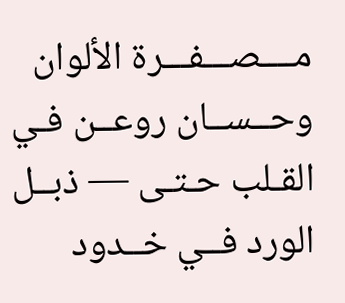مــــصـــفـــرة الألوان
وحــســان روعــن فـي القـلب حـتـى — ذبــل الورد فــي خــدود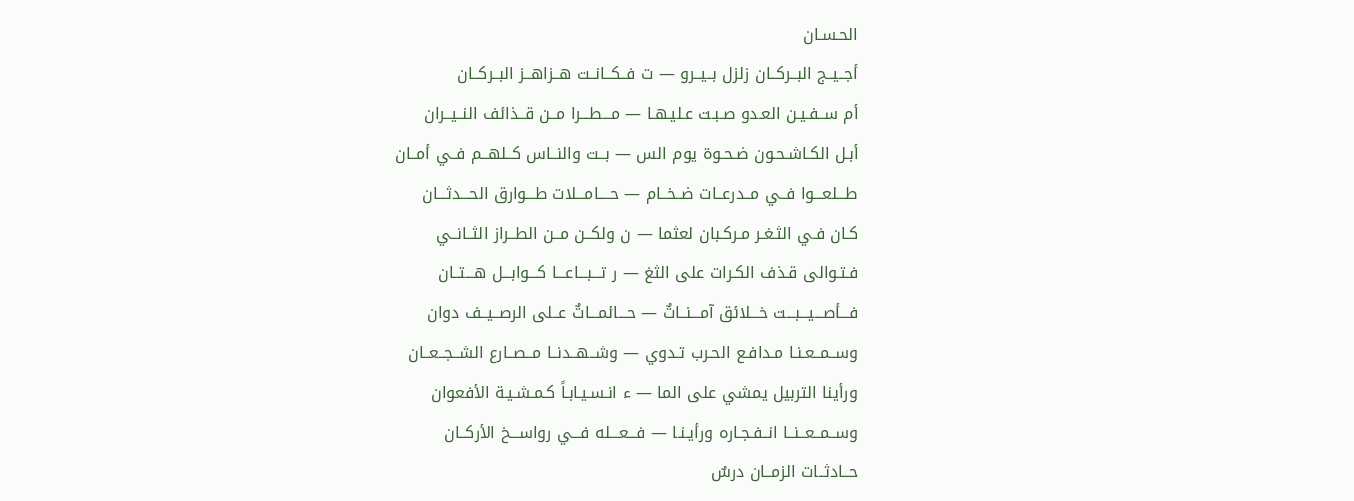الحـسـان
أجــيــج البــركــان زلزل بــيــرو — ت فــكــانــت هــزاهــز البــركــان
أم ســفـيـن العـدو صـبـت عـليـهـا — مـــطـــرا مــن قــذائف النــيــران
أبـل الكـاشـحـون ضـحـوة يوم الس — بــت والنــاس كــلهــم فــي أمــان
طـــلعـــوا فــي مــدرعــات ضــخــام — حــــامـــلات طـــوارق الحـــدثـــان
كـان فـي الثـغـر مـركـبان لعثما — ن ولكــن مــن الطــراز الثــانــي
فـتـوالى قـذف الكـرات على الثغ — ر تـــبـــاعـــا كـــوابـــل هـــتــان
فـــأصـــيـــبـــت خـــلائق آمـــنــاتٌ — حـــائمـــاتٌ عــلى الرصــيــف دوان
وســمــعـنـا مـدافـع الحـرب تـدوي — وشــهــدنــا مــصــارع الشــجــعــان
ورأينا التربيل يمشي على الما — ء انـسـيـابـاً كـمـشـيـة الأفعوان
وســمــعــنــا انــفـجـاره ورأيـنـا — فـــعـــله فـــي رواســـخ الأركــان
حــادثــات الزمــان درسٌ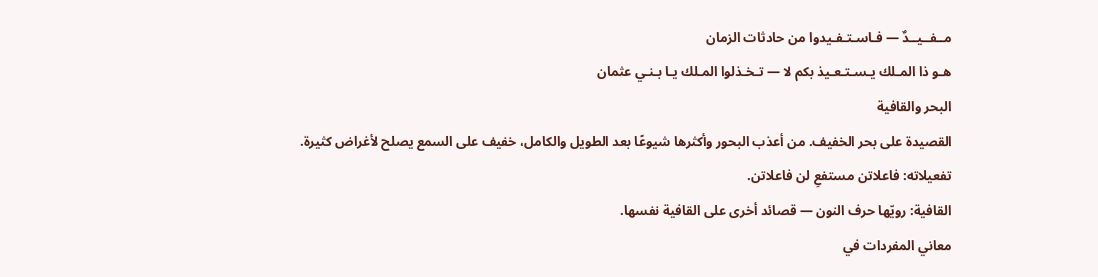مــفــيــدٌ — فـاسـتـفـيدوا من حادثات الزمان
هـو ذا المـلك يـسـتـعـيذ بكم لا — تـخـذلوا المـلك يـا بـنـي عثمان
البحر والقافية
القصيدة على بحر الخفيف. من أعذب البحور وأكثرها شيوعًا بعد الطويل والكامل، خفيف على السمع يصلح لأغراض كثيرة.
تفعيلاته: فاعلاتن مستفعِ لن فاعلاتن.
القافية: رويّها حرف النون — قصائد أخرى على القافية نفسها.
معاني المفردات في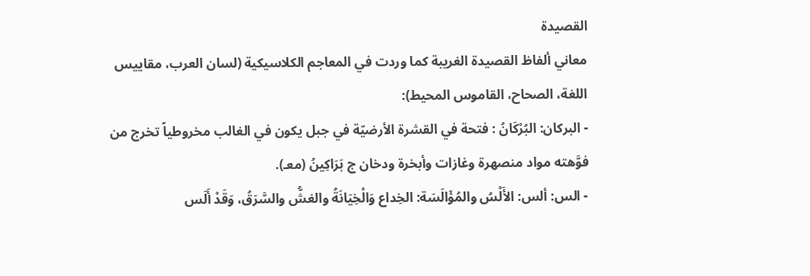القصيدة
معاني ألفاظ القصيدة الغريبة كما وردت في المعاجم الكلاسيكية (لسان العرب، مقاييس اللغة، الصحاح، القاموس المحيط):
- البركان: البُرْكَانُ : فتحة في القشرة الأرضيّة في جبل يكون في الغالب مخروطياً تخرج من فوَّهته مواد منصهرة وغازات وأبخرة ودخان ج بَرَاكِينُ (معـ).
- الس: ألس: الأَلْسُ والمُؤَالَسَة: الخِداع وَالْخِيَانَةُ والغشُّ والسَّرَقُ، وَقَدْ أَلَس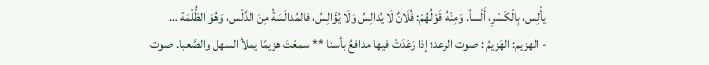يأْلِس، بِالْكَسْرِ، أَلْساً. وَمِنْهُ قَوْلُهُمْ: فُلَانٌ لَا يُدالِسُ وَلَا يُؤَالِسُ، فالمُدالَسَةُ مِنَ الدَّلْس، وَهُوَ الظُّلْمَة …
- الهزيم: الهَزيمُ : صوت الرعد؛ إذا رَعَدَتْ فيها مدافعُ بأسنا ** سمعْتَ هزيمًا يملأ السهل والصَّعبا. صوت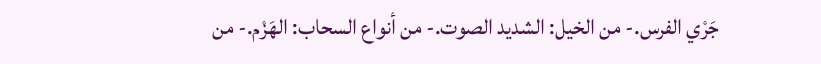جَرْي الفرس.- من الخيل: الشديد الصوت.- من أنواع السحاب: الهَزْم.- من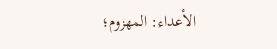الأعداء: المهزوم؛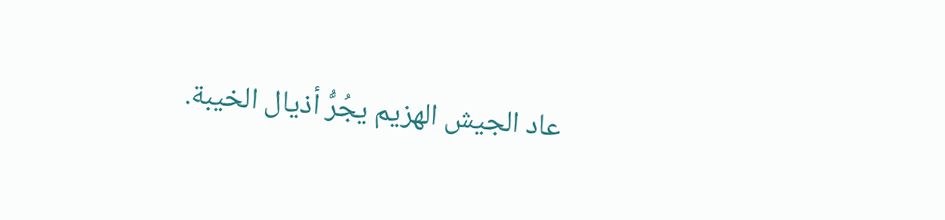عاد الجيش الهزيم يجُرُّ أذيال الخيبة.